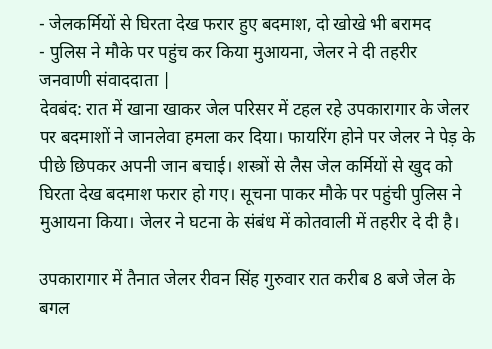- जेलकर्मियों से घिरता देख फरार हुए बदमाश, दो खोखे भी बरामद
- पुलिस ने मौके पर पहुंच कर किया मुआयना, जेलर ने दी तहरीर
जनवाणी संवाददाता |
देवबंद: रात में खाना खाकर जेल परिसर में टहल रहे उपकारागार के जेलर पर बदमाशों ने जानलेवा हमला कर दिया। फायरिंग होने पर जेलर ने पेड़ के पीछे छिपकर अपनी जान बचाई। शस्त्रों से लैस जेल कर्मियों से खुद को घिरता देख बदमाश फरार हो गए। सूचना पाकर मौके पर पहुंची पुलिस ने मुआयना किया। जेलर ने घटना के संबंध में कोतवाली में तहरीर दे दी है।

उपकारागार में तैनात जेलर रीवन सिंह गुरुवार रात करीब 8 बजे जेल के बगल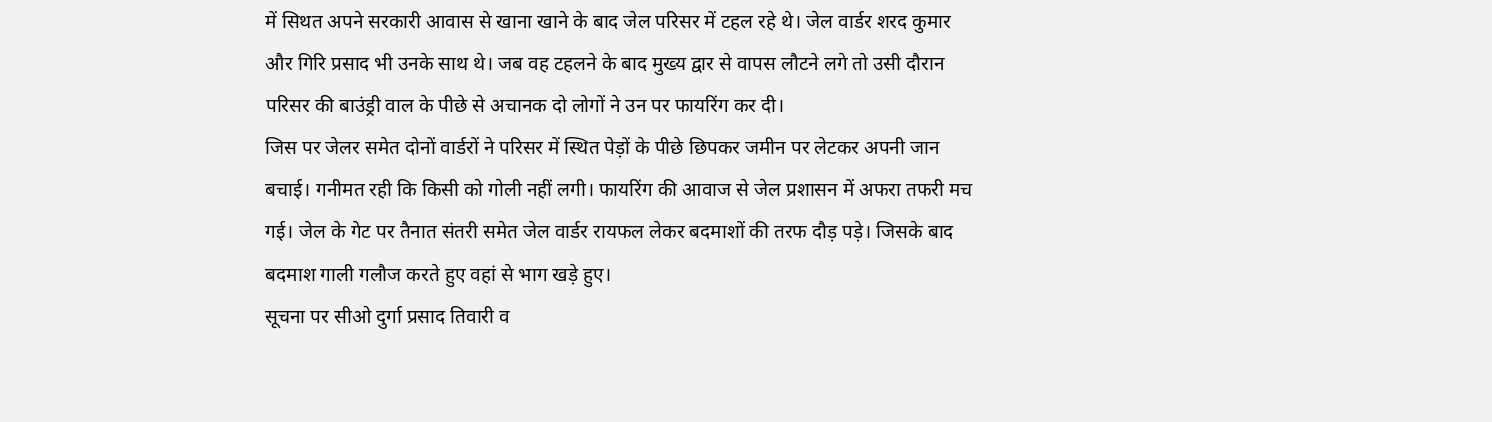में सिथत अपने सरकारी आवास से खाना खाने के बाद जेल परिसर में टहल रहे थे। जेल वार्डर शरद कुमार और गिरि प्रसाद भी उनके साथ थे। जब वह टहलने के बाद मुख्य द्वार से वापस लौटने लगे तो उसी दौरान परिसर की बाउंड्री वाल के पीछे से अचानक दो लोगों ने उन पर फायरिंग कर दी।
जिस पर जेलर समेत दोनों वार्डरों ने परिसर में स्थित पेड़ों के पीछे छिपकर जमीन पर लेटकर अपनी जान बचाई। गनीमत रही कि किसी को गोली नहीं लगी। फायरिंग की आवाज से जेल प्रशासन में अफरा तफरी मच गई। जेल के गेट पर तैनात संतरी समेत जेल वार्डर रायफल लेकर बदमाशों की तरफ दौड़ पड़े। जिसके बाद बदमाश गाली गलौज करते हुए वहां से भाग खड़े हुए।
सूचना पर सीओ दुर्गा प्रसाद तिवारी व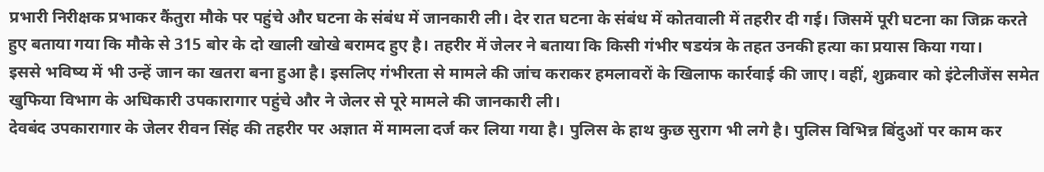प्रभारी निरीक्षक प्रभाकर कैंतुरा मौके पर पहुंचे और घटना के संबंध में जानकारी ली। देर रात घटना के संबंध में कोतवाली में तहरीर दी गई। जिसमें पूरी घटना का जिक्र करते हुए बताया गया कि मौके से 315 बोर के दो खाली खोखे बरामद हुए है। तहरीर में जेलर ने बताया कि किसी गंभीर षडयंत्र के तहत उनकी हत्या का प्रयास किया गया।
इससे भविष्य में भी उन्हें जान का खतरा बना हुआ है। इसलिए गंभीरता से मामले की जांच कराकर हमलावरों के खिलाफ कार्रवाई की जाए। वहीं, शुक्रवार को इंटेलीजेंस समेत खुफिया विभाग के अधिकारी उपकारागार पहुंचे और ने जेलर से पूरे मामले की जानकारी ली।
देवबंद उपकारागार के जेलर रीवन सिंह की तहरीर पर अज्ञात में मामला दर्ज कर लिया गया है। पुलिस के हाथ कुछ सुराग भी लगे है। पुलिस विभिन्न बिंदुओं पर काम कर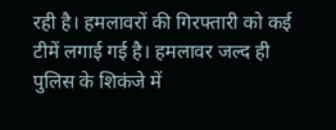रही है। हमलावरों की गिरफ्तारी को कई टीमें लगाई गई है। हमलावर जल्द ही पुलिस के शिकंजे में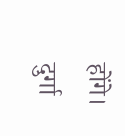होंगे।
दुर्गा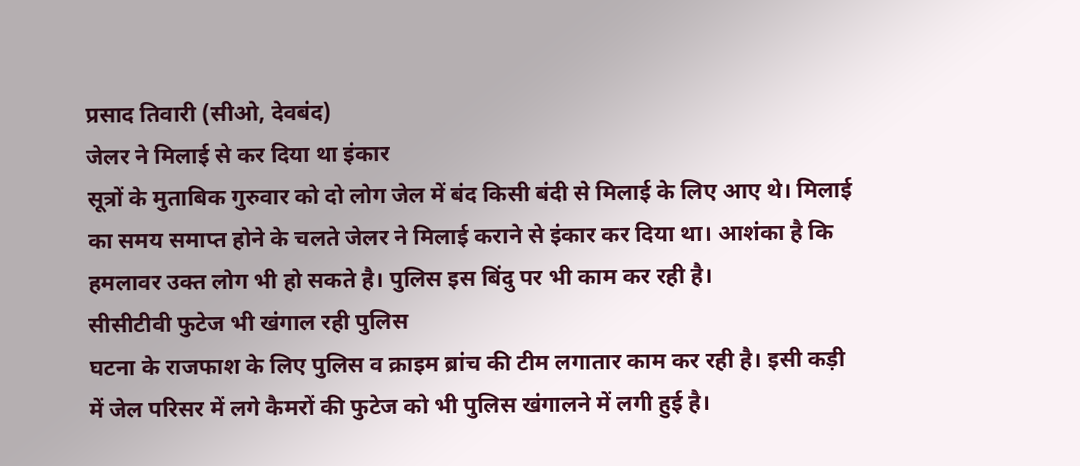प्रसाद तिवारी (सीओ, देवबंद)
जेलर ने मिलाई से कर दिया था इंकार
सूत्रों के मुताबिक गुरुवार को दो लोग जेल में बंद किसी बंदी से मिलाई के लिए आए थे। मिलाई का समय समाप्त होने के चलते जेलर ने मिलाई कराने से इंकार कर दिया था। आशंका है कि हमलावर उक्त लोग भी हो सकते है। पुलिस इस बिंदु पर भी काम कर रही है।
सीसीटीवी फुटेज भी खंगाल रही पुलिस
घटना के राजफाश के लिए पुलिस व क्राइम ब्रांच की टीम लगातार काम कर रही है। इसी कड़ी में जेल परिसर में लगे कैमरों की फुटेज को भी पुलिस खंगालने में लगी हुई है।